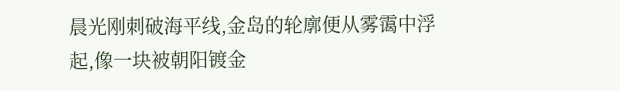晨光刚刺破海平线,金岛的轮廓便从雾霭中浮起,像一块被朝阳镀金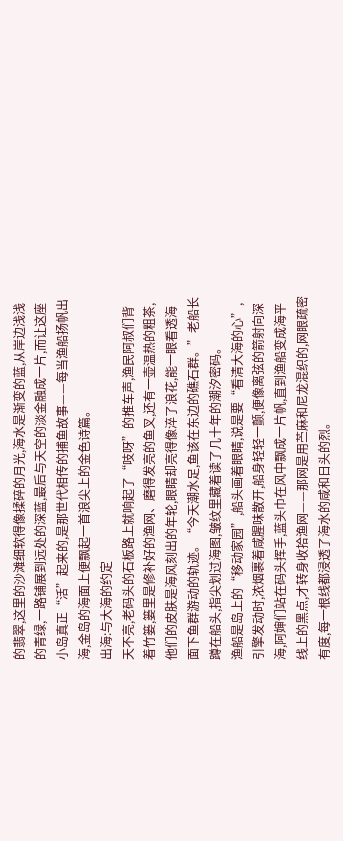的翡翠,这里的沙滩细软得像揉碎的月光,海水是渐变的蓝,从岸边浅浅的青绿,一路铺展到远处的深蓝,最后与天空的淡金融成一片,而让这座小岛真正“活”起来的,是那世代相传的捕鱼故事——每当渔船扬帆出海,金岛的海面上便飘起一首浪尖上的金色诗篇。
出海:与大海的约定
天不亮,老码头的石板路上就响起了“吱呀”的推车声,渔民阿叔们背着竹篓,篓里是修补好的渔网、磨得发亮的鱼叉,还有一壶温热的粗茶,他们的皮肤是海风刻出的年轮,眼睛却亮得像淬了浪花,能一眼看透海面下鱼群游动的轨迹。“今天潮水足,鱼该在东边的礁石群。”老船长蹲在船头,指尖划过海图,皱纹里藏着读了几十年的潮汐密码。
渔船是岛上的“移动家园”,船头画着眼睛,说是要“看清大海的心”,引擎发动时,浓烟裹着咸腥味散开,船身轻轻一颤,便像离弦的箭射向深海,阿婶们站在码头挥手,蓝头巾在风中飘成一片帆,直到渔船变成海平线上的黑点,才转身收拾渔网——那网是用苎麻和尼龙混织的,网眼疏密有度,每一根线都浸透了海水的咸和日头的烈。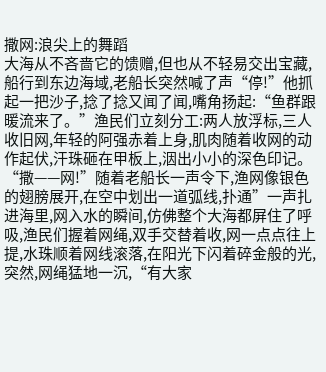撒网:浪尖上的舞蹈
大海从不吝啬它的馈赠,但也从不轻易交出宝藏,船行到东边海域,老船长突然喊了声“停!”他抓起一把沙子,捻了捻又闻了闻,嘴角扬起:“鱼群跟暖流来了。”渔民们立刻分工:两人放浮标,三人收旧网,年轻的阿强赤着上身,肌肉随着收网的动作起伏,汗珠砸在甲板上,洇出小小的深色印记。
“撒——网!”随着老船长一声令下,渔网像银色的翅膀展开,在空中划出一道弧线,扑通”一声扎进海里,网入水的瞬间,仿佛整个大海都屏住了呼吸,渔民们握着网绳,双手交替着收,网一点点往上提,水珠顺着网线滚落,在阳光下闪着碎金般的光,突然,网绳猛地一沉,“有大家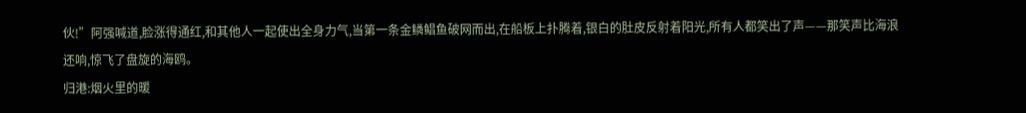伙!”阿强喊道,脸涨得通红,和其他人一起使出全身力气,当第一条金鳞鲳鱼破网而出,在船板上扑腾着,银白的肚皮反射着阳光,所有人都笑出了声——那笑声比海浪还响,惊飞了盘旋的海鸥。
归港:烟火里的暖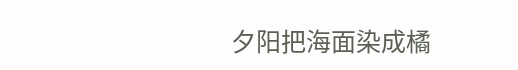夕阳把海面染成橘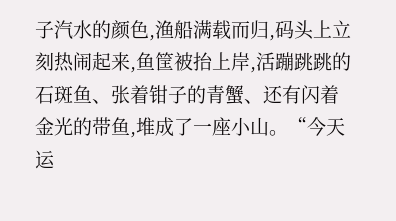子汽水的颜色,渔船满载而归,码头上立刻热闹起来,鱼筐被抬上岸,活蹦跳跳的石斑鱼、张着钳子的青蟹、还有闪着金光的带鱼,堆成了一座小山。“今天运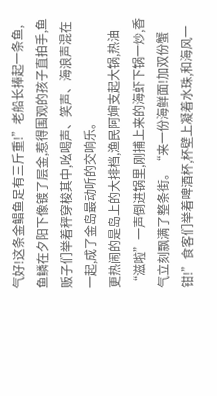气好!这条金鲳鱼足有三斤重!”老船长捧起一条鱼,鱼鳞在夕阳下像镀了层金,惹得围观的孩子直拍手,鱼贩子们举着秤穿梭其中,吆喝声、笑声、海浪声混在一起,成了金岛最动听的交响乐。
更热闹的是岛上的大排档,渔民阿婶支起大锅,热油“滋啦”一声倒进锅里,刚捕上来的海虾下锅一炒,香气立刻飘满了整条街。“来一份海鲜面!加双份蟹钳!”食客们举着啤酒杯,杯壁上凝着水珠,和海风一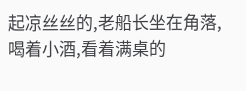起凉丝丝的,老船长坐在角落,喝着小酒,看着满桌的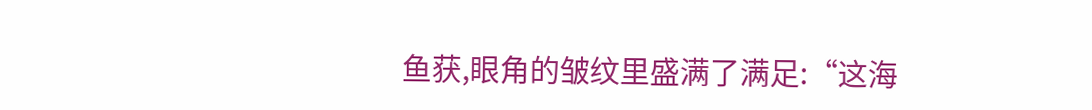鱼获,眼角的皱纹里盛满了满足:“这海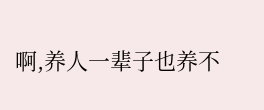啊,养人一辈子也养不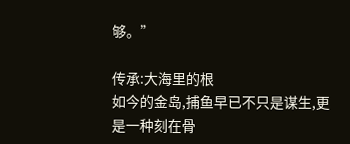够。”

传承:大海里的根
如今的金岛,捕鱼早已不只是谋生,更是一种刻在骨